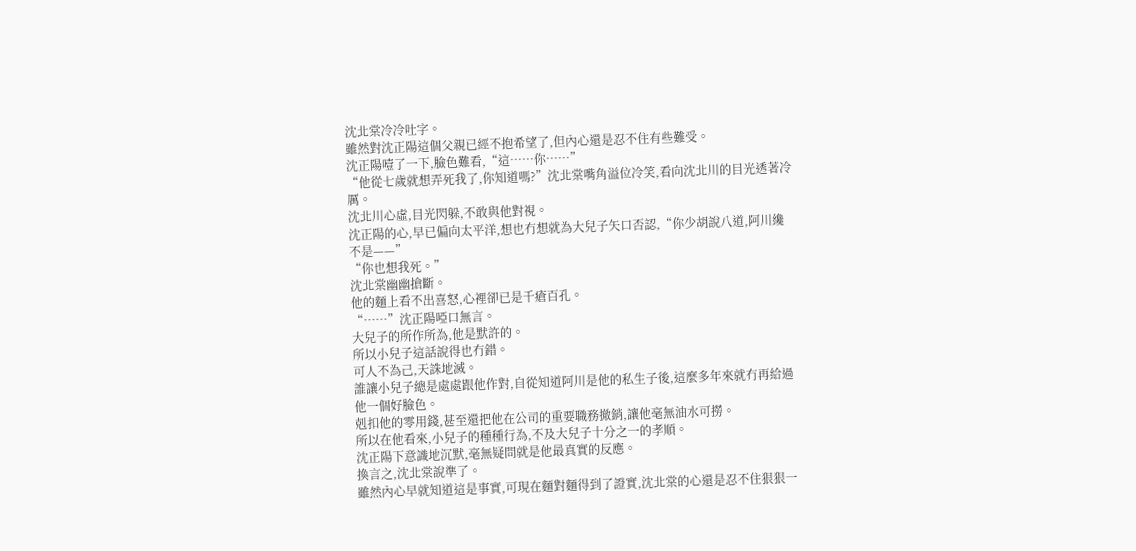沈北棠冷冷吐字。
雖然對沈正陽這個父親已經不抱希望了,但內心還是忍不住有些難受。
沈正陽噎了一下,臉色難看,“這……你……”
“他從七歲就想弄死我了,你知道嗎?”沈北棠嘴角溢位冷笑,看向沈北川的目光透著冷厲。
沈北川心虛,目光閃躲,不敢與他對視。
沈正陽的心,早已偏向太平洋,想也冇想就為大兒子矢口否認,“你少胡說八道,阿川纔不是——”
“你也想我死。”
沈北棠幽幽搶斷。
他的麵上看不出喜怒,心裡卻已是千瘡百孔。
“……”沈正陽啞口無言。
大兒子的所作所為,他是默許的。
所以小兒子這話說得也冇錯。
可人不為己,天誅地滅。
誰讓小兒子總是處處跟他作對,自從知道阿川是他的私生子後,這麼多年來就冇再給過他一個好臉色。
剋扣他的零用錢,甚至還把他在公司的重要職務撤銷,讓他毫無油水可撈。
所以在他看來,小兒子的種種行為,不及大兒子十分之一的孝順。
沈正陽下意識地沉默,毫無疑問就是他最真實的反應。
換言之,沈北棠說準了。
雖然內心早就知道這是事實,可現在麵對麵得到了證實,沈北棠的心還是忍不住狠狠一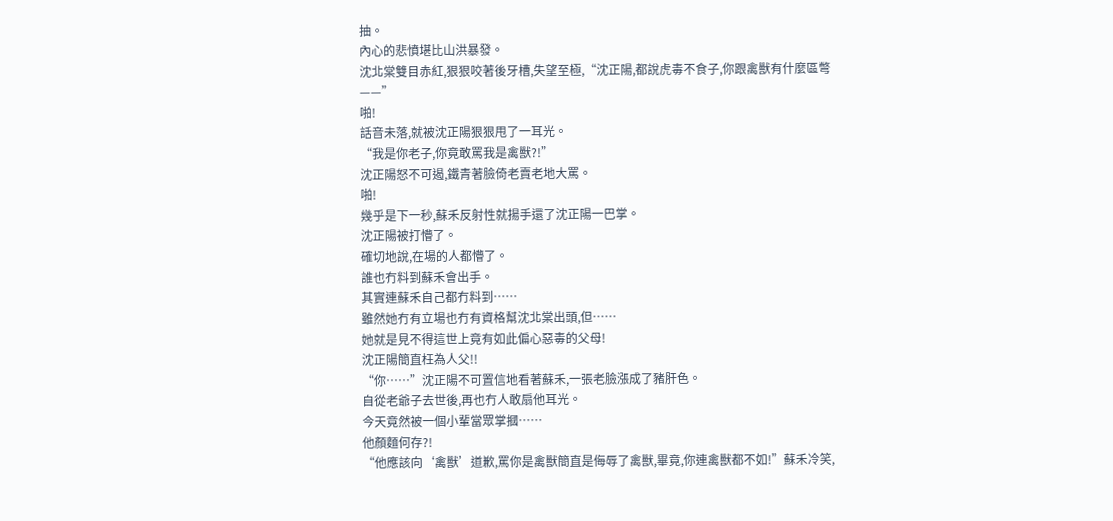抽。
內心的悲憤堪比山洪暴發。
沈北棠雙目赤紅,狠狠咬著後牙槽,失望至極,“沈正陽,都說虎毒不食子,你跟禽獸有什麼區彆——”
啪!
話音未落,就被沈正陽狠狠甩了一耳光。
“我是你老子,你竟敢罵我是禽獸?!”
沈正陽怒不可遏,鐵青著臉倚老賣老地大罵。
啪!
幾乎是下一秒,蘇禾反射性就揚手還了沈正陽一巴掌。
沈正陽被打懵了。
確切地說,在場的人都懵了。
誰也冇料到蘇禾會出手。
其實連蘇禾自己都冇料到……
雖然她冇有立場也冇有資格幫沈北棠出頭,但……
她就是見不得這世上竟有如此偏心惡毒的父母!
沈正陽簡直枉為人父!!
“你……”沈正陽不可置信地看著蘇禾,一張老臉漲成了豬肝色。
自從老爺子去世後,再也冇人敢扇他耳光。
今天竟然被一個小輩當眾掌摑……
他顏麵何存?!
“他應該向‘禽獸’道歉,罵你是禽獸簡直是侮辱了禽獸,畢竟,你連禽獸都不如!”蘇禾冷笑,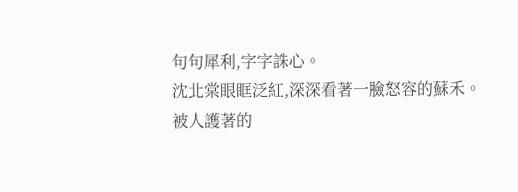句句犀利,字字誅心。
沈北棠眼眶泛紅,深深看著一臉怒容的蘇禾。
被人護著的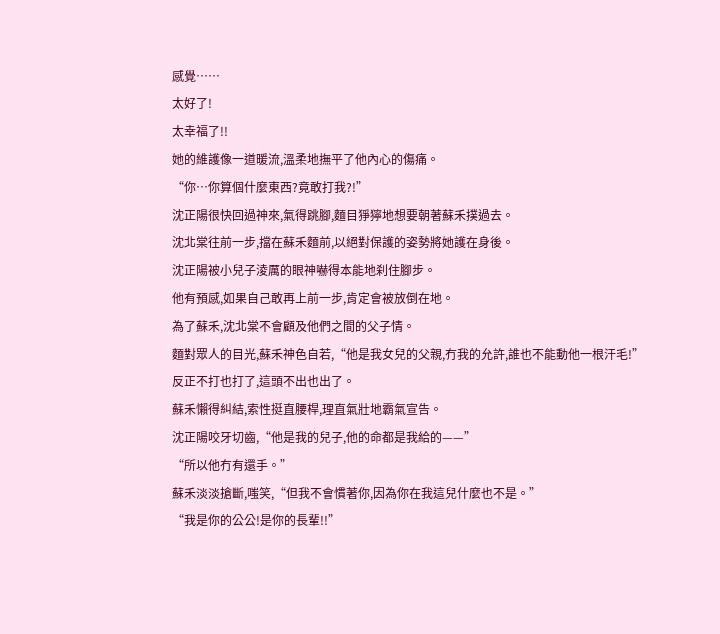感覺……
太好了!
太幸福了!!
她的維護像一道暖流,溫柔地撫平了他內心的傷痛。
“你…你算個什麼東西?竟敢打我?!”
沈正陽很快回過神來,氣得跳腳,麵目猙獰地想要朝著蘇禾撲過去。
沈北棠往前一步,擋在蘇禾麵前,以絕對保護的姿勢將她護在身後。
沈正陽被小兒子淩厲的眼神嚇得本能地刹住腳步。
他有預感,如果自己敢再上前一步,肯定會被放倒在地。
為了蘇禾,沈北棠不會顧及他們之間的父子情。
麵對眾人的目光,蘇禾神色自若,“他是我女兒的父親,冇我的允許,誰也不能動他一根汗毛!”
反正不打也打了,這頭不出也出了。
蘇禾懶得糾結,索性挺直腰桿,理直氣壯地霸氣宣告。
沈正陽咬牙切齒,“他是我的兒子,他的命都是我給的——”
“所以他冇有還手。”
蘇禾淡淡搶斷,嗤笑,“但我不會慣著你,因為你在我這兒什麼也不是。”
“我是你的公公!是你的長輩!!”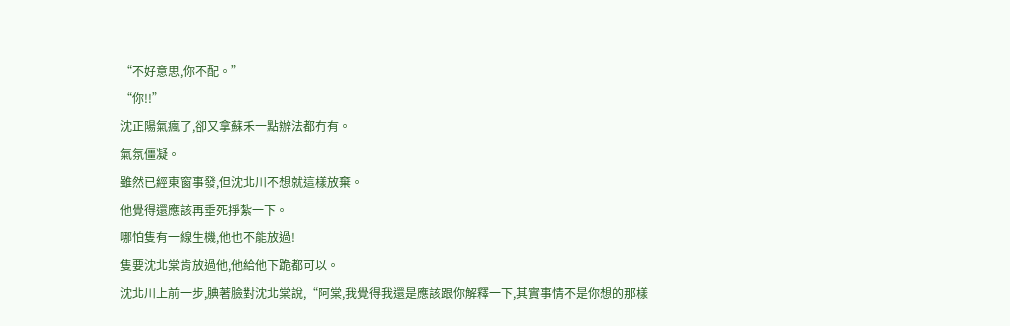“不好意思,你不配。”
“你!!”
沈正陽氣瘋了,卻又拿蘇禾一點辦法都冇有。
氣氛僵凝。
雖然已經東窗事發,但沈北川不想就這樣放棄。
他覺得還應該再垂死掙紮一下。
哪怕隻有一線生機,他也不能放過!
隻要沈北棠肯放過他,他給他下跪都可以。
沈北川上前一步,腆著臉對沈北棠說,“阿棠,我覺得我還是應該跟你解釋一下,其實事情不是你想的那樣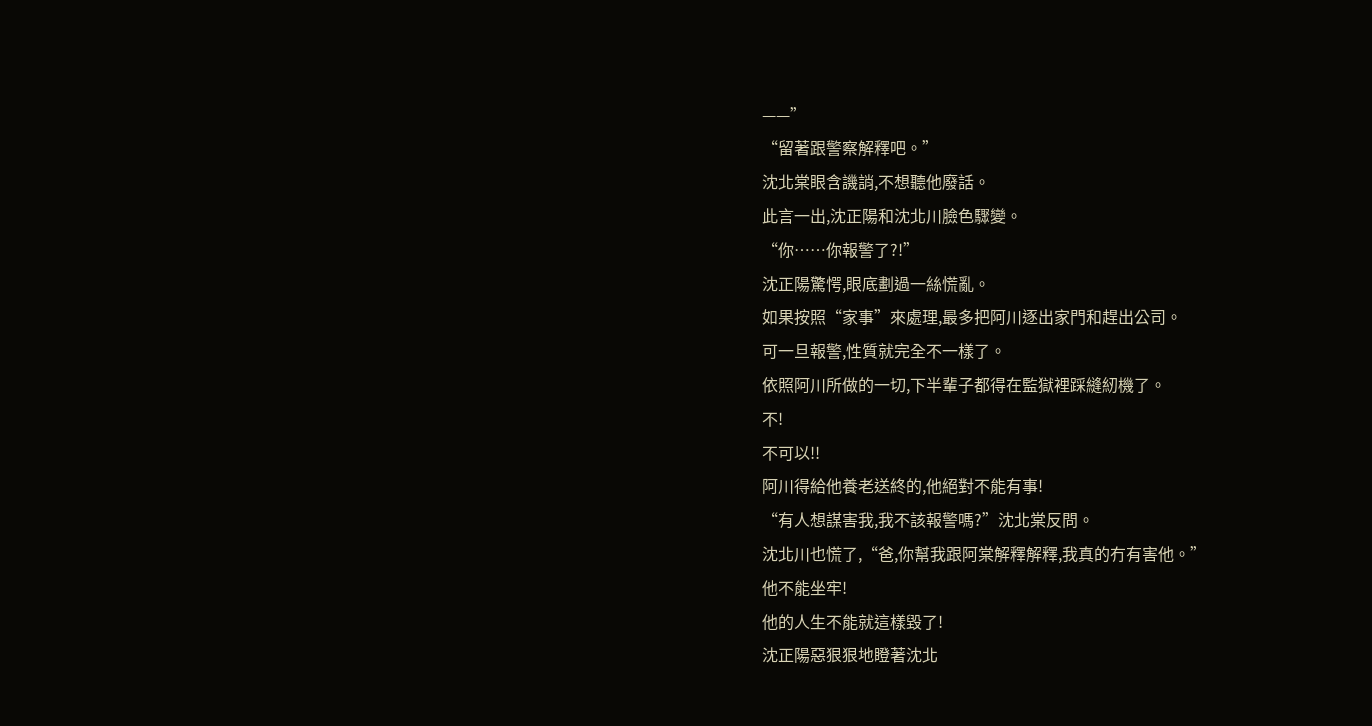——”
“留著跟警察解釋吧。”
沈北棠眼含譏誚,不想聽他廢話。
此言一出,沈正陽和沈北川臉色驟變。
“你……你報警了?!”
沈正陽驚愕,眼底劃過一絲慌亂。
如果按照“家事”來處理,最多把阿川逐出家門和趕出公司。
可一旦報警,性質就完全不一樣了。
依照阿川所做的一切,下半輩子都得在監獄裡踩縫紉機了。
不!
不可以!!
阿川得給他養老送終的,他絕對不能有事!
“有人想謀害我,我不該報警嗎?”沈北棠反問。
沈北川也慌了,“爸,你幫我跟阿棠解釋解釋,我真的冇有害他。”
他不能坐牢!
他的人生不能就這樣毀了!
沈正陽惡狠狠地瞪著沈北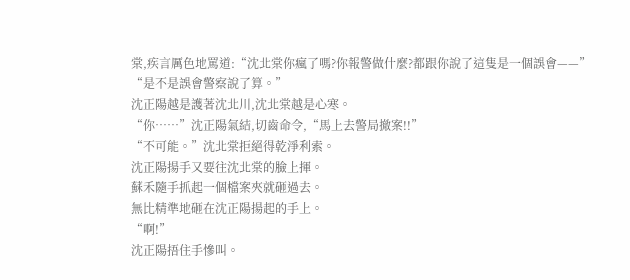棠,疾言厲色地罵道:“沈北棠你瘋了嗎?你報警做什麼?都跟你說了這隻是一個誤會——”
“是不是誤會警察說了算。”
沈正陽越是護著沈北川,沈北棠越是心寒。
“你……”沈正陽氣結,切齒命令,“馬上去警局撤案!!”
“不可能。”沈北棠拒絕得乾淨利索。
沈正陽揚手又要往沈北棠的臉上揮。
蘇禾隨手抓起一個檔案夾就砸過去。
無比精準地砸在沈正陽揚起的手上。
“啊!”
沈正陽捂住手慘叫。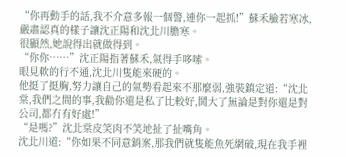“你再動手的話,我不介意多報一個警,連你一起抓!”蘇禾臉若寒冰,嚴肅認真的樣子讓沈正陽和沈北川膽寒。
很顯然,她說得出就做得到。
“你你……”沈正陽指著蘇禾,氣得手哆嗦。
眼見軟的行不通,沈北川隻能來硬的。
他挺了挺胸,努力讓自己的氣勢看起來不那麼弱,強裝鎮定道:“沈北棠,我們之間的事,我勸你還是私了比較好,鬨大了無論是對你還是對公司,都冇有好處!”
“是嗎?”沈北棠皮笑肉不笑地扯了扯嘴角。
沈北川道:“你如果不同意銷案,那我們就隻能魚死網破,現在我手裡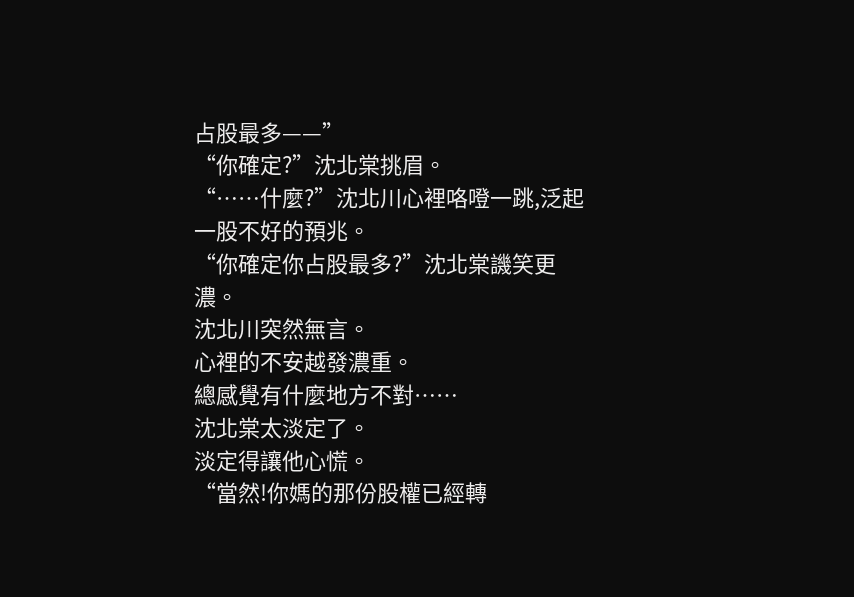占股最多——”
“你確定?”沈北棠挑眉。
“……什麼?”沈北川心裡咯噔一跳,泛起一股不好的預兆。
“你確定你占股最多?”沈北棠譏笑更濃。
沈北川突然無言。
心裡的不安越發濃重。
總感覺有什麼地方不對……
沈北棠太淡定了。
淡定得讓他心慌。
“當然!你媽的那份股權已經轉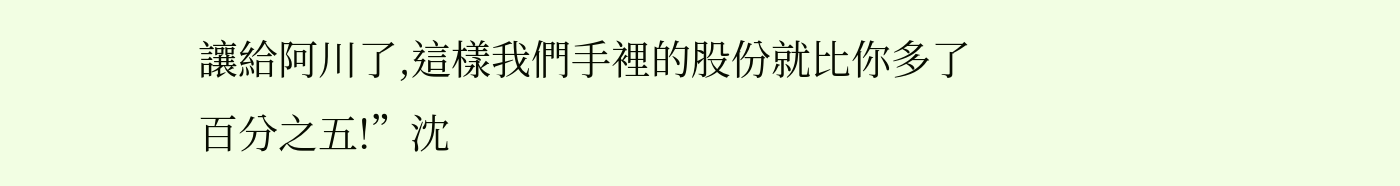讓給阿川了,這樣我們手裡的股份就比你多了百分之五!”沈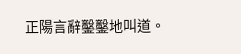正陽言辭鑿鑿地叫道。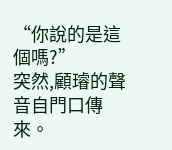“你說的是這個嗎?”
突然,顧璿的聲音自門口傳來。